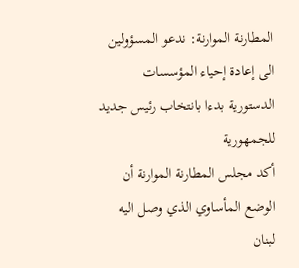المطارنة الموارنة: ندعو المسؤولين الى إعادة إحياء المؤسسات الدستورية بدءا بانتخاب رئيس جديد للجمهورية
أكد مجلس المطارنة الموارنة أن الوضع المأساوي الذي وصل اليه لبنان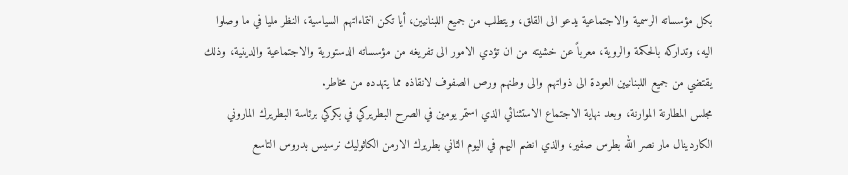بكل مؤسساته الرسمية والاجتماعية يدعو الى القلق، ويتطلب من جميع اللبنانيين، أيا تكن انتماءاتهم السياسية، النظر مليا في ما وصلوا اليه، وتداركه بالحكمة والروية، معرباً عن خشيته من ان تؤدي الامور الى تفريغه من مؤسساته الدستورية والاجتماعية والدينية، وذلك يقتضي من جميع اللبنانيين العودة الى ذواتهم والى وطنهم ورص الصفوف لانقاذه مما يتهدده من مخاطر.
مجلس المطارنة الموارنة، وبعد نهاية الاجتماع الاستثنائي الذي استمر يومين في الصرح البطريركي في بكركي برئاسة البطريرك الماروني الكاردينال مار نصر الله بطرس صفير، والذي انضم اليهم في اليوم الثاني بطريرك الارمن الكاثوليك نرسيس بدروس التاسع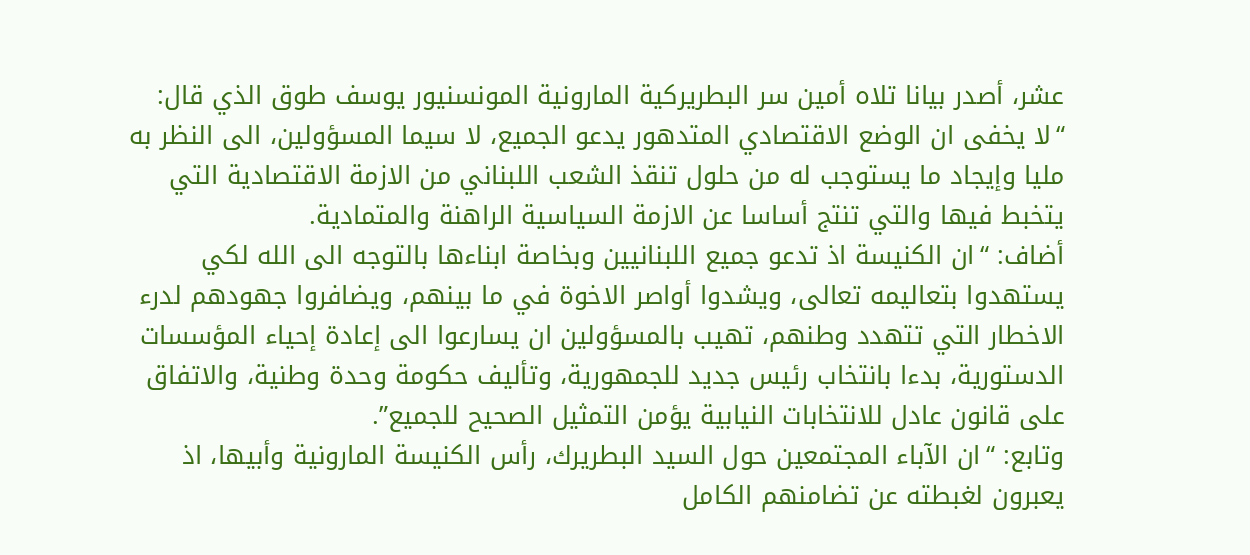عشر، أصدر بيانا تلاه أمين سر البطريركية المارونية المونسنيور يوسف طوق الذي قال: “لا يخفى ان الوضع الاقتصادي المتدهور يدعو الجميع، لا سيما المسؤولين، الى النظر به مليا وإيجاد ما يستوجب له من حلول تنقذ الشعب اللبناني من الازمة الاقتصادية التي يتخبط فيها والتي تنتج أساسا عن الازمة السياسية الراهنة والمتمادية.
أضاف: “ان الكنيسة اذ تدعو جميع اللبنانيين وبخاصة ابناءها بالتوجه الى الله لكي يستهدوا بتعاليمه تعالى، ويشدوا أواصر الاخوة في ما بينهم، ويضافروا جهودهم لدرء الاخطار التي تتهدد وطنهم، تهيب بالمسؤولين ان يسارعوا الى إعادة إحياء المؤسسات الدستورية، بدءا بانتخاب رئيس جديد للجمهورية، وتأليف حكومة وحدة وطنية، والاتفاق على قانون عادل للانتخابات النيابية يؤمن التمثيل الصحيح للجميع”.
وتابع: “ان الآباء المجتمعين حول السيد البطريرك، رأس الكنيسة المارونية وأبيها، اذ يعبرون لغبطته عن تضامنهم الكامل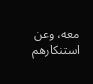معه، وعن استنكارهم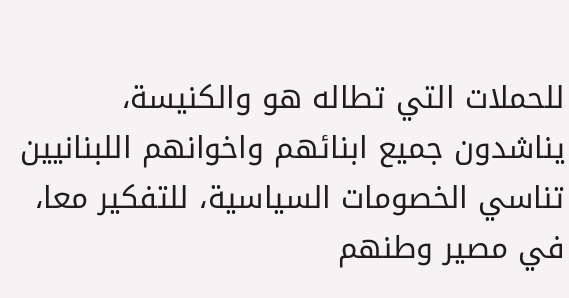للحملات التي تطاله هو والكنيسة، يناشدون جميع ابنائهم واخوانهم اللبنانيين تناسي الخصومات السياسية، للتفكير معا، في مصير وطنهم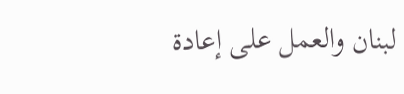لبنان والعمل على إعادة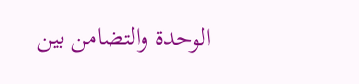الوحدة والتضامن بين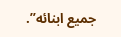جميع ابنائه”.